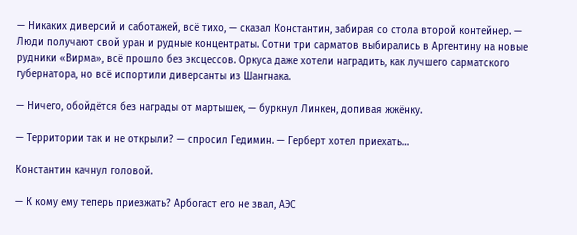— Никаких диверсий и саботажей, всё тихо, — сказал Константин, забирая со стола второй контейнер. — Люди получают свой уран и рудные концентраты. Сотни три сарматов выбирались в Аргентину на новые рудники «Вирма», всё прошло без эксцессов. Оркуса даже хотели наградить, как лучшего сарматского губернатора, но всё испортили диверсанты из Шангнака.

— Ничего, обойдётся без награды от мартышек, — буркнул Линкен, допивая жжёнку.

— Территории так и не открыли? — спросил Гедимин. — Герберт хотел приехать…

Константин качнул головой.

— К кому ему теперь приезжать? Арбогаст его не звал, АЭС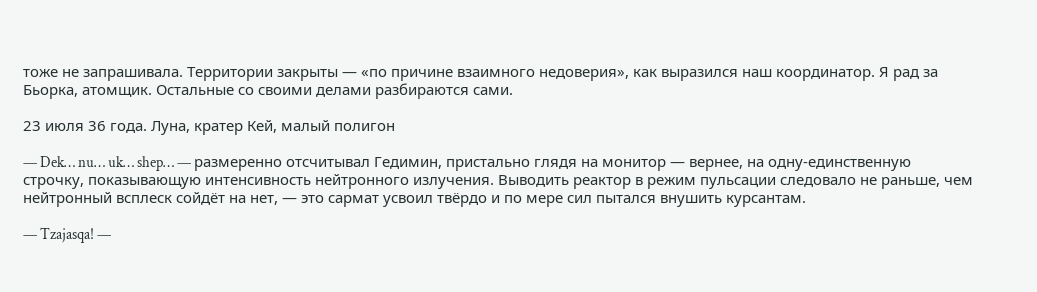тоже не запрашивала. Территории закрыты — «по причине взаимного недоверия», как выразился наш координатор. Я рад за Бьорка, атомщик. Остальные со своими делами разбираются сами.

23 июля 36 года. Луна, кратер Кей, малый полигон

— Dek… nu… uk… shep… — размеренно отсчитывал Гедимин, пристально глядя на монитор — вернее, на одну-единственную строчку, показывающую интенсивность нейтронного излучения. Выводить реактор в режим пульсации следовало не раньше, чем нейтронный всплеск сойдёт на нет, — это сармат усвоил твёрдо и по мере сил пытался внушить курсантам.

— Tzajasqa! —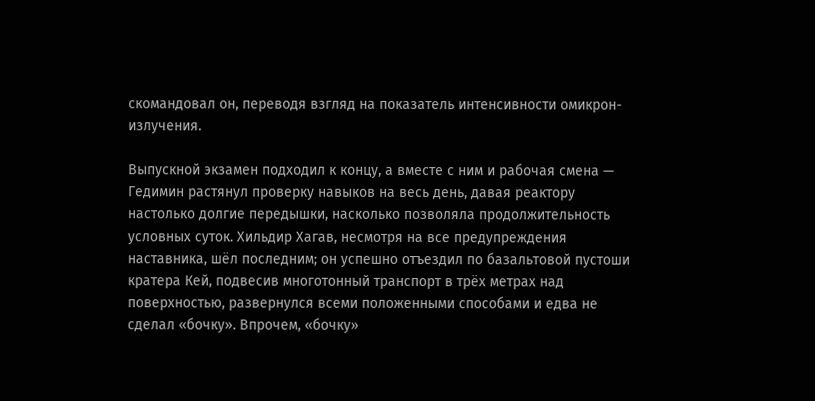скомандовал он, переводя взгляд на показатель интенсивности омикрон-излучения.

Выпускной экзамен подходил к концу, а вместе с ним и рабочая смена — Гедимин растянул проверку навыков на весь день, давая реактору настолько долгие передышки, насколько позволяла продолжительность условных суток. Хильдир Хагав, несмотря на все предупреждения наставника, шёл последним; он успешно отъездил по базальтовой пустоши кратера Кей, подвесив многотонный транспорт в трёх метрах над поверхностью, развернулся всеми положенными способами и едва не сделал «бочку». Впрочем, «бочку»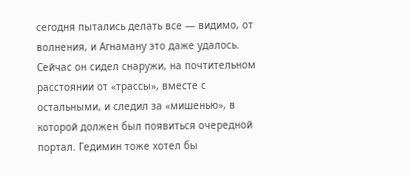сегодня пытались делать все — видимо, от волнения, и Агнаману это даже удалось. Сейчас он сидел снаружи, на почтительном расстоянии от «трассы», вместе с остальными, и следил за «мишенью», в которой должен был появиться очередной портал. Гедимин тоже хотел бы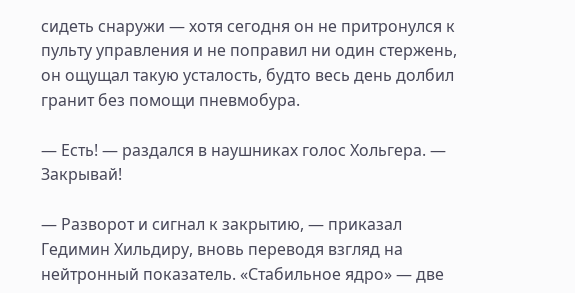сидеть снаружи — хотя сегодня он не притронулся к пульту управления и не поправил ни один стержень, он ощущал такую усталость, будто весь день долбил гранит без помощи пневмобура.

— Есть! — раздался в наушниках голос Хольгера. — Закрывай!

— Разворот и сигнал к закрытию, — приказал Гедимин Хильдиру, вновь переводя взгляд на нейтронный показатель. «Стабильное ядро» — две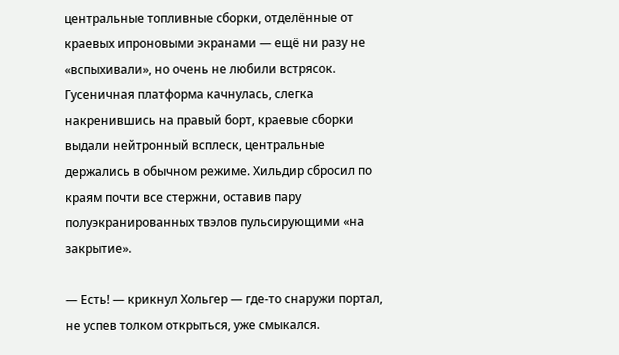центральные топливные сборки, отделённые от краевых ипроновыми экранами — ещё ни разу не «вспыхивали», но очень не любили встрясок. Гусеничная платформа качнулась, слегка накренившись на правый борт, краевые сборки выдали нейтронный всплеск, центральные держались в обычном режиме. Хильдир сбросил по краям почти все стержни, оставив пару полуэкранированных твэлов пульсирующими «на закрытие».

— Есть! — крикнул Хольгер — где-то снаружи портал, не успев толком открыться, уже смыкался.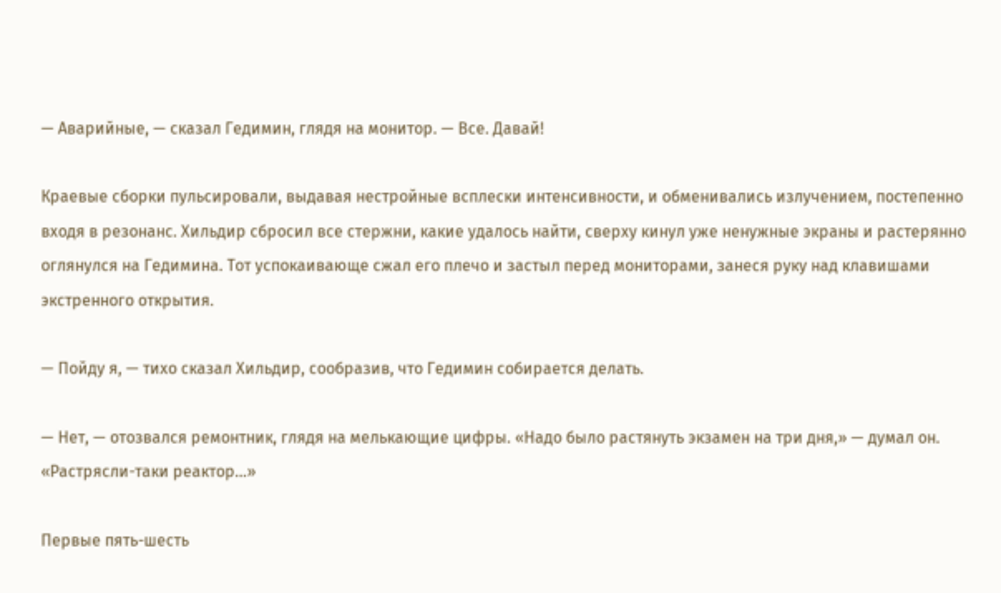— Аварийные, — сказал Гедимин, глядя на монитор. — Все. Давай!

Краевые сборки пульсировали, выдавая нестройные всплески интенсивности, и обменивались излучением, постепенно входя в резонанс. Хильдир сбросил все стержни, какие удалось найти, сверху кинул уже ненужные экраны и растерянно оглянулся на Гедимина. Тот успокаивающе сжал его плечо и застыл перед мониторами, занеся руку над клавишами экстренного открытия.

— Пойду я, — тихо сказал Хильдир, сообразив, что Гедимин собирается делать.

— Нет, — отозвался ремонтник, глядя на мелькающие цифры. «Надо было растянуть экзамен на три дня,» — думал он. «Растрясли-таки реактор…»

Первые пять-шесть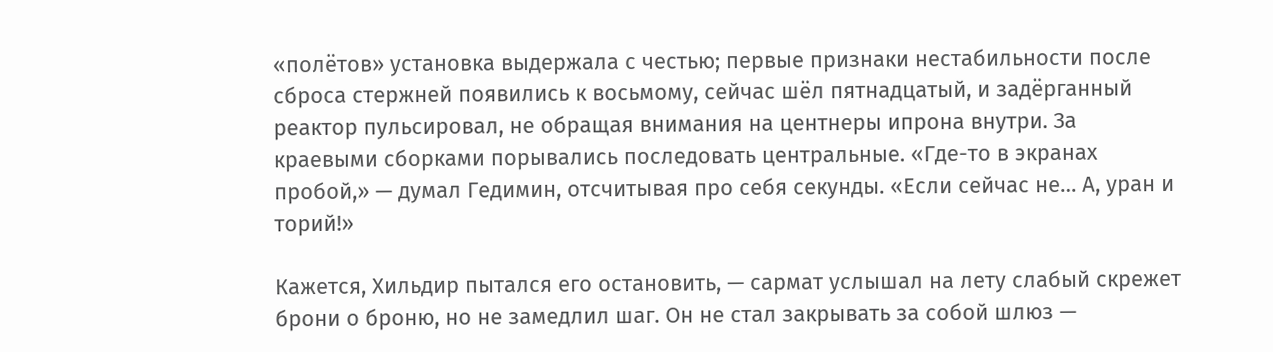«полётов» установка выдержала с честью; первые признаки нестабильности после сброса стержней появились к восьмому, сейчас шёл пятнадцатый, и задёрганный реактор пульсировал, не обращая внимания на центнеры ипрона внутри. За краевыми сборками порывались последовать центральные. «Где-то в экранах пробой,» — думал Гедимин, отсчитывая про себя секунды. «Если сейчас не… А, уран и торий!»

Кажется, Хильдир пытался его остановить, — сармат услышал на лету слабый скрежет брони о броню, но не замедлил шаг. Он не стал закрывать за собой шлюз —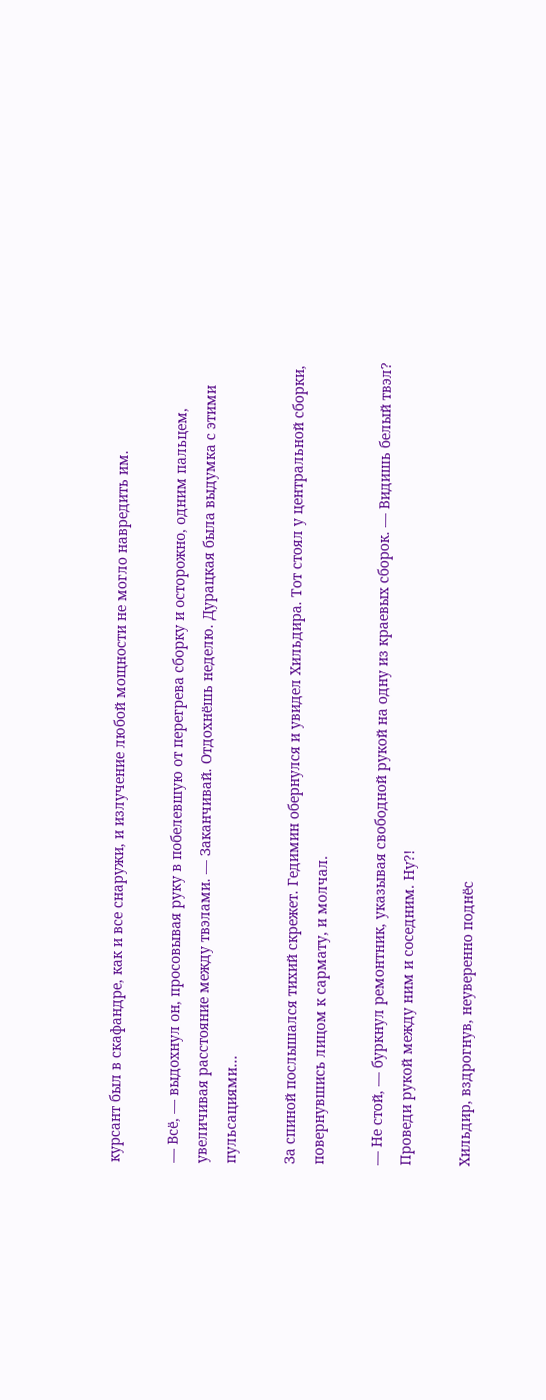курсант был в скафандре, как и все снаружи, и излучение любой мощности не могло навредить им.

— Всё, — выдохнул он, просовывая руку в побелевшую от перегрева сборку и осторожно, одним пальцем, увеличивая расстояние между твэлами. — Заканчивай. Отдохнёшь неделю. Дурацкая была выдумка с этими пульсациями…

За спиной послышался тихий скрежет. Гедимин обернулся и увидел Хильдира. Тот стоял у центральной сборки, повернувшись лицом к сармату, и молчал.

— Не стой, — буркнул ремонтник, указывая свободной рукой на одну из краевых сборок. — Видишь белый твэл? Проведи рукой между ним и соседним. Ну?!

Хильдир, вздрогнув, неуверенно поднёс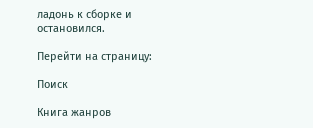ладонь к сборке и остановился.

Перейти на страницу:

Поиск

Книга жанров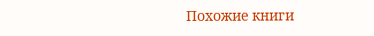Похожие книги